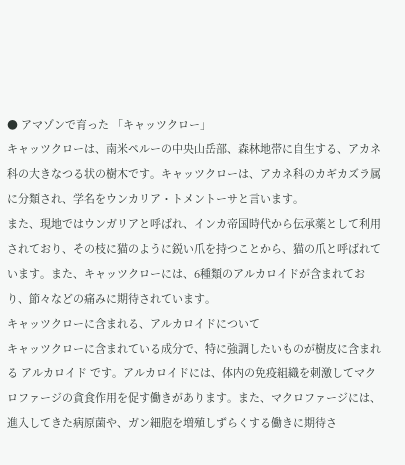● アマゾンで育った 「キャッツクロー」
キャッツクローは、南米ペルーの中央山岳部、森林地帯に自生する、アカネ科の大きなつる状の樹木です。キャッツクローは、アカネ科のカギカズラ属に分類され、学名をウンカリア・トメントーサと言います。
また、現地ではウンガリアと呼ばれ、インカ帝国時代から伝承薬として利用されており、その枝に猫のように鋭い爪を持つことから、猫の爪と呼ばれています。また、キャッツクローには、6種類のアルカロイドが含まれており、節々などの痛みに期待されています。
キャッツクローに含まれる、アルカロイドについて
キャッツクローに含まれている成分で、特に強調したいものが樹皮に含まれる アルカロイド です。アルカロイドには、体内の免疫組織を刺激してマクロファージの貪食作用を促す働きがあります。また、マクロファージには、進入してきた病原菌や、ガン細胞を増殖しずらくする働きに期待さ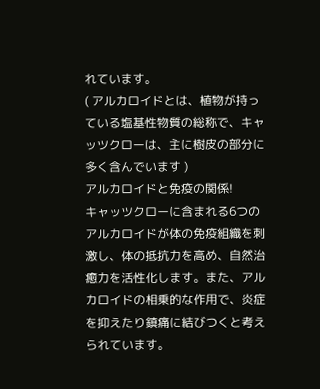れています。
( アルカロイドとは、植物が持っている塩基性物質の総称で、キャッツクローは、主に樹皮の部分に多く含んでいます )
アルカロイドと免疫の関係!
キャッツクローに含まれる6つのアルカロイドが体の免疫組織を刺激し、体の抵抗力を高め、自然治癒力を活性化します。また、アルカロイドの相乗的な作用で、炎症を抑えたり鎮痛に結びつくと考えられています。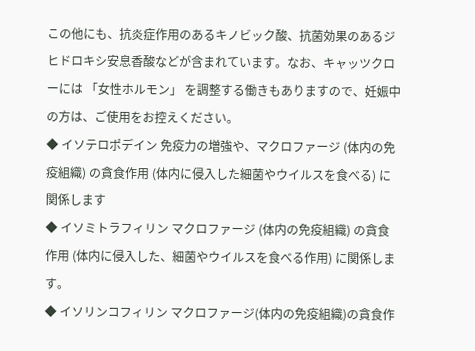この他にも、抗炎症作用のあるキノビック酸、抗菌効果のあるジヒドロキシ安息香酸などが含まれています。なお、キャッツクローには 「女性ホルモン」 を調整する働きもありますので、妊娠中の方は、ご使用をお控えください。
◆ イソテロポデイン 免疫力の増強や、マクロファージ (体内の免疫組織) の貪食作用 (体内に侵入した細菌やウイルスを食べる) に関係します
◆ イソミトラフィリン マクロファージ (体内の免疫組織) の貪食作用 (体内に侵入した、細菌やウイルスを食べる作用) に関係します。
◆ イソリンコフィリン マクロファージ(体内の免疫組織)の貪食作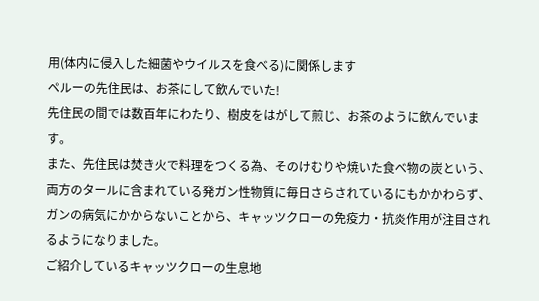用(体内に侵入した細菌やウイルスを食べる)に関係します
ペルーの先住民は、お茶にして飲んでいた!
先住民の間では数百年にわたり、樹皮をはがして煎じ、お茶のように飲んでいます。
また、先住民は焚き火で料理をつくる為、そのけむりや焼いた食べ物の炭という、両方のタールに含まれている発ガン性物質に毎日さらされているにもかかわらず、ガンの病気にかからないことから、キャッツクローの免疫力・抗炎作用が注目されるようになりました。
ご紹介しているキャッツクローの生息地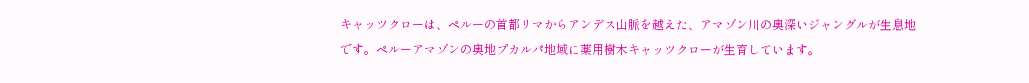キャッツクローは、ペルーの首都リマからアンデス山脈を越えた、アマゾン川の奥深いジャングルが生息地です。ペルーアマゾンの奥地プカルパ地域に薬用樹木キャッツクローが生育しています。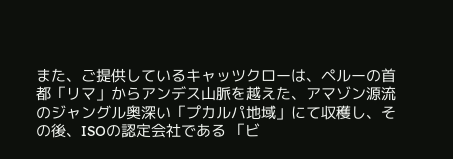また、ご提供しているキャッツクローは、ペルーの首都「リマ」からアンデス山脈を越えた、アマゾン源流のジャングル奥深い「プカルパ地域」にて収穫し、その後、ISOの認定会社である 「ビ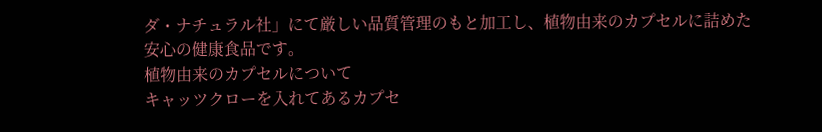ダ・ナチュラル社」にて厳しい品質管理のもと加工し、植物由来のカプセルに詰めた安心の健康食品です。
植物由来のカプセルについて
キャッツクローを入れてあるカプセ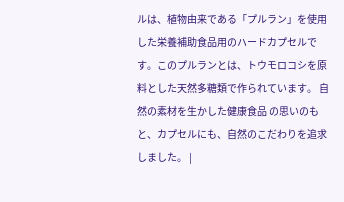ルは、植物由来である「プルラン」を使用した栄養補助食品用のハードカプセルです。このプルランとは、トウモロコシを原料とした天然多糖類で作られています。 自然の素材を生かした健康食品 の思いのもと、カプセルにも、自然のこだわりを追求しました。 |